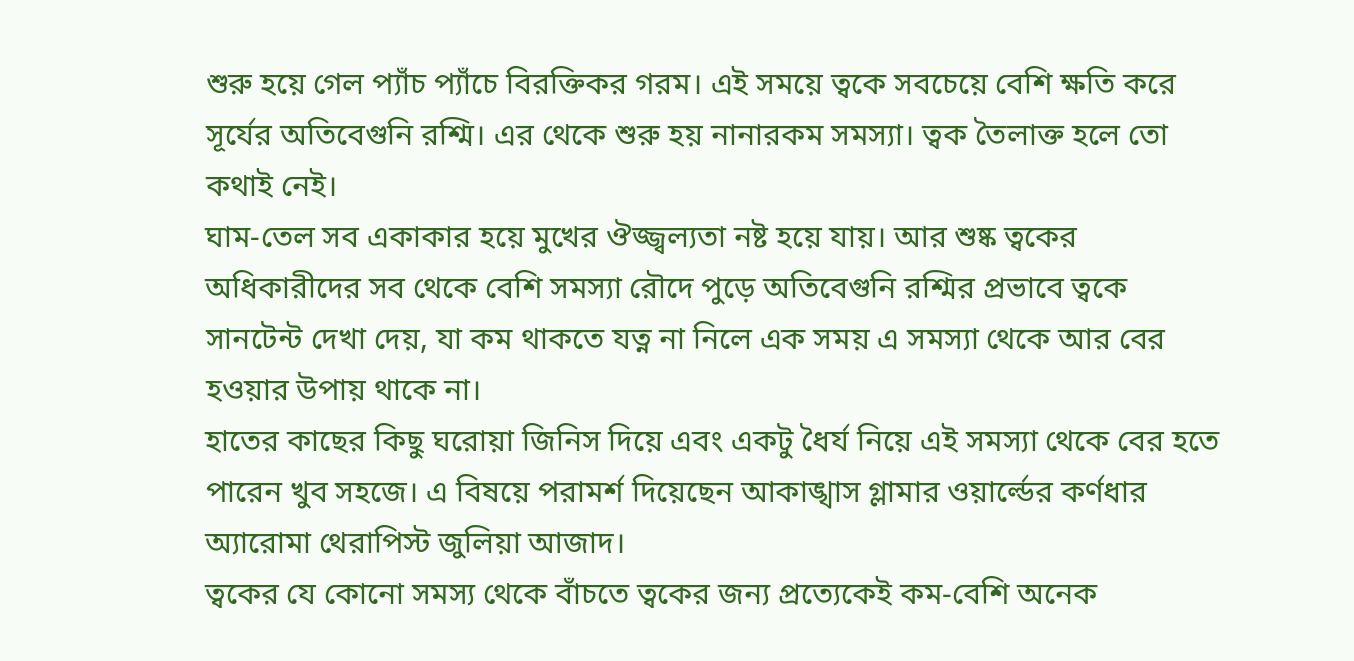শুরু হয়ে গেল প্যাঁচ প্যাঁচে বিরক্তিকর গরম। এই সময়ে ত্বকে সবচেয়ে বেশি ক্ষতি করে সূর্যের অতিবেগুনি রশ্মি। এর থেকে শুরু হয় নানারকম সমস্যা। ত্বক তৈলাক্ত হলে তো কথাই নেই।
ঘাম-তেল সব একাকার হয়ে মুখের ঔজ্জ্বল্যতা নষ্ট হয়ে যায়। আর শুষ্ক ত্বকের অধিকারীদের সব থেকে বেশি সমস্যা রৌদে পুড়ে অতিবেগুনি রশ্মির প্রভাবে ত্বকে সানটেন্ট দেখা দেয়, যা কম থাকতে যত্ন না নিলে এক সময় এ সমস্যা থেকে আর বের হওয়ার উপায় থাকে না।
হাতের কাছের কিছু ঘরোয়া জিনিস দিয়ে এবং একটু ধৈর্য নিয়ে এই সমস্যা থেকে বের হতে পারেন খুব সহজে। এ বিষয়ে পরামর্শ দিয়েছেন আকাঙ্খাস গ্লামার ওয়ার্ল্ডের কর্ণধার অ্যারোমা থেরাপিস্ট জুলিয়া আজাদ।
ত্বকের যে কোনো সমস্য থেকে বাঁচতে ত্বকের জন্য প্রত্যেকেই কম-বেশি অনেক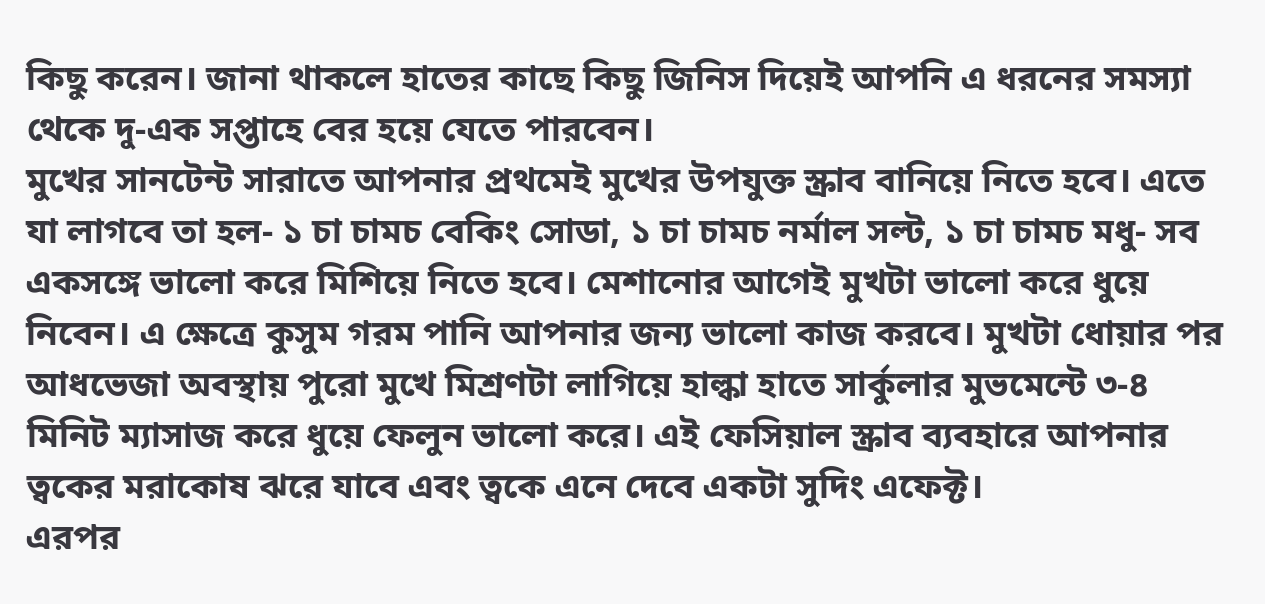কিছু করেন। জানা থাকলে হাতের কাছে কিছু জিনিস দিয়েই আপনি এ ধরনের সমস্যা থেকে দু-এক সপ্তাহে বের হয়ে যেতে পারবেন।
মুখের সানটেন্ট সারাতে আপনার প্রথমেই মুখের উপযুক্ত স্ক্রাব বানিয়ে নিতে হবে। এতে যা লাগবে তা হল- ১ চা চামচ বেকিং সোডা, ১ চা চামচ নর্মাল সল্ট, ১ চা চামচ মধু- সব একসঙ্গে ভালো করে মিশিয়ে নিতে হবে। মেশানোর আগেই মুখটা ভালো করে ধুয়ে নিবেন। এ ক্ষেত্রে কুসুম গরম পানি আপনার জন্য ভালো কাজ করবে। মুখটা ধোয়ার পর আধভেজা অবস্থায় পুরো মুখে মিশ্রণটা লাগিয়ে হাল্কা হাতে সার্কুলার মুভমেন্টে ৩-৪ মিনিট ম্যাসাজ করে ধুয়ে ফেলুন ভালো করে। এই ফেসিয়াল স্ক্রাব ব্যবহারে আপনার ত্বকের মরাকোষ ঝরে যাবে এবং ত্বকে এনে দেবে একটা সুদিং এফেক্ট।
এরপর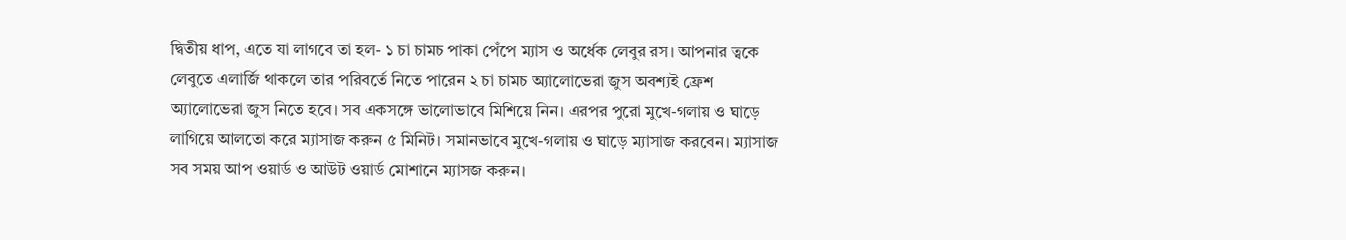দ্বিতীয় ধাপ, এতে যা লাগবে তা হল- ১ চা চামচ পাকা পেঁপে ম্যাস ও অর্ধেক লেবুর রস। আপনার ত্বকে লেবুতে এলার্জি থাকলে তার পরিবর্তে নিতে পারেন ২ চা চামচ অ্যালোভেরা জুস অবশ্যই ফ্রেশ অ্যালোভেরা জুস নিতে হবে। সব একসঙ্গে ভালোভাবে মিশিয়ে নিন। এরপর পুরো মুখে-গলায় ও ঘাড়ে লাগিয়ে আলতো করে ম্যাসাজ করুন ৫ মিনিট। সমানভাবে মুখে-গলায় ও ঘাড়ে ম্যাসাজ করবেন। ম্যাসাজ সব সময় আপ ওয়ার্ড ও আউট ওয়ার্ড মোশানে ম্যাসজ করুন।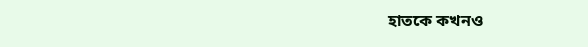হাতকে কখনও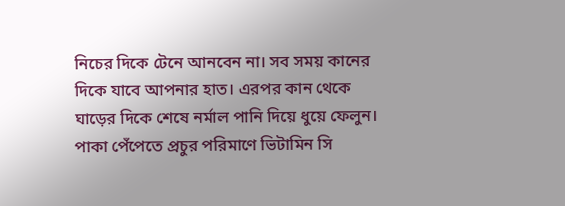নিচের দিকে টেনে আনবেন না। সব সময় কানের দিকে যাবে আপনার হাত। এরপর কান থেকে ঘাড়ের দিকে শেষে নর্মাল পানি দিয়ে ধুয়ে ফেলুন। পাকা পেঁপেতে প্রচুর পরিমাণে ভিটামিন সি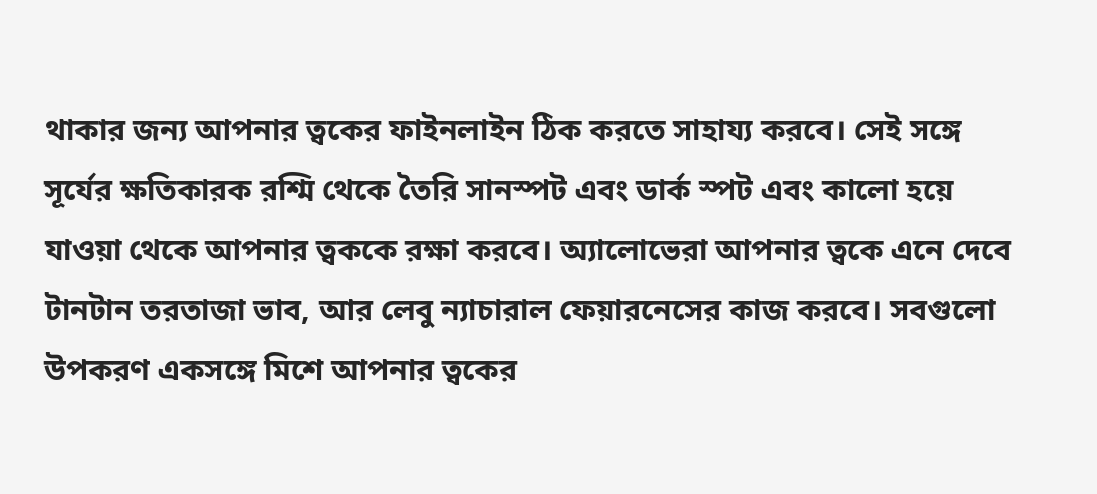থাকার জন্য আপনার ত্বকের ফাইনলাইন ঠিক করতে সাহায্য করবে। সেই সঙ্গে সূর্যের ক্ষতিকারক রশ্মি থেকে তৈরি সানস্পট এবং ডার্ক স্পট এবং কালো হয়ে যাওয়া থেকে আপনার ত্বককে রক্ষা করবে। অ্যালোভেরা আপনার ত্বকে এনে দেবে টানটান তরতাজা ভাব, আর লেবু ন্যাচারাল ফেয়ারনেসের কাজ করবে। সবগুলো উপকরণ একসঙ্গে মিশে আপনার ত্বকের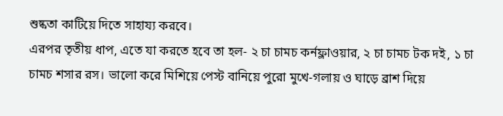শুষ্কতা কাটিয়ে দিতে সাহায্য করবে।
এরপর তৃতীয় ধাপ, এতে যা করতে হবে তা হল- ২ চা চামচ কর্নফ্লাওয়ার, ২ চা চামচ টক দই, ১ চা চামচ শসার রস। ভালো করে মিশিয়ে পেস্ট বানিয়ে পুরো মুখে-গলায় ও ঘাড়ে ব্রাশ দিয়ে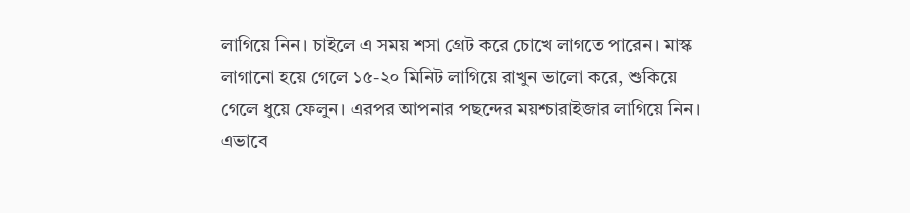লাগিয়ে নিন। চাইলে এ সময় শসা গ্রেট করে চোখে লাগতে পারেন। মাস্ক লাগানো হয়ে গেলে ১৫-২০ মিনিট লাগিয়ে রাখুন ভালো করে, শুকিয়ে গেলে ধুয়ে ফেলুন। এরপর আপনার পছন্দের ময়শ্চারাইজার লাগিয়ে নিন। এভাবে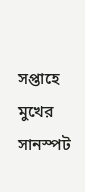সপ্তাহে মুখের সানস্পট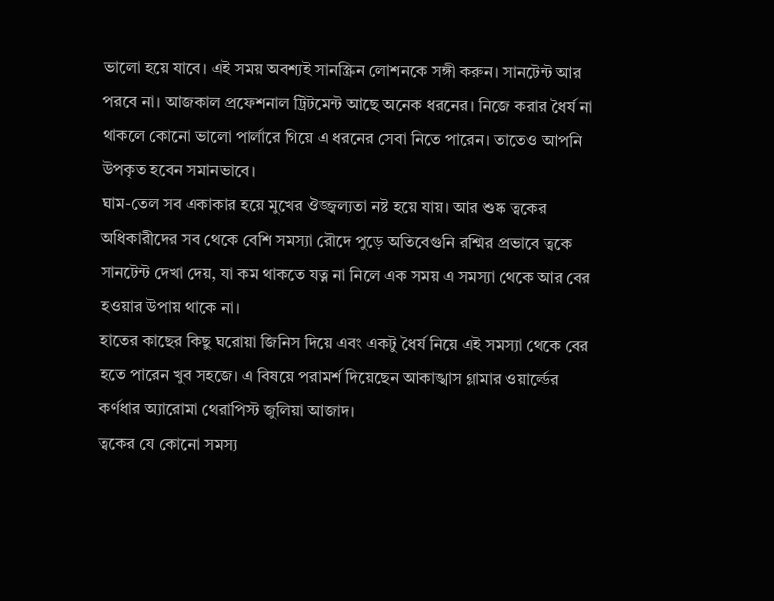ভালো হয়ে যাবে। এই সময় অবশ্যই সানস্ক্রিন লোশনকে সঙ্গী করুন। সানটেন্ট আর পরবে না। আজকাল প্রফেশনাল ট্রিটমেন্ট আছে অনেক ধরনের। নিজে করার ধৈর্য না থাকলে কোনো ভালো পার্লারে গিয়ে এ ধরনের সেবা নিতে পারেন। তাতেও আপনি উপকৃত হবেন সমানভাবে।
ঘাম-তেল সব একাকার হয়ে মুখের ঔজ্জ্বল্যতা নষ্ট হয়ে যায়। আর শুষ্ক ত্বকের অধিকারীদের সব থেকে বেশি সমস্যা রৌদে পুড়ে অতিবেগুনি রশ্মির প্রভাবে ত্বকে সানটেন্ট দেখা দেয়, যা কম থাকতে যত্ন না নিলে এক সময় এ সমস্যা থেকে আর বের হওয়ার উপায় থাকে না।
হাতের কাছের কিছু ঘরোয়া জিনিস দিয়ে এবং একটু ধৈর্য নিয়ে এই সমস্যা থেকে বের হতে পারেন খুব সহজে। এ বিষয়ে পরামর্শ দিয়েছেন আকাঙ্খাস গ্লামার ওয়ার্ল্ডের কর্ণধার অ্যারোমা থেরাপিস্ট জুলিয়া আজাদ।
ত্বকের যে কোনো সমস্য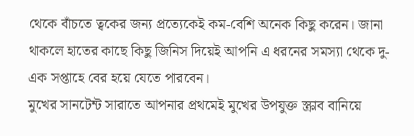থেকে বাঁচতে ত্বকের জন্য প্রত্যেকেই কম-বেশি অনেক কিছু করেন। জানা থাকলে হাতের কাছে কিছু জিনিস দিয়েই আপনি এ ধরনের সমস্যা থেকে দু-এক সপ্তাহে বের হয়ে যেতে পারবেন।
মুখের সানটেন্ট সারাতে আপনার প্রথমেই মুখের উপযুক্ত স্ক্রাব বানিয়ে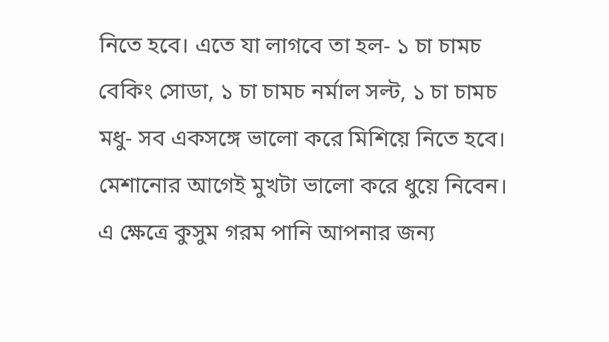নিতে হবে। এতে যা লাগবে তা হল- ১ চা চামচ বেকিং সোডা, ১ চা চামচ নর্মাল সল্ট, ১ চা চামচ মধু- সব একসঙ্গে ভালো করে মিশিয়ে নিতে হবে। মেশানোর আগেই মুখটা ভালো করে ধুয়ে নিবেন। এ ক্ষেত্রে কুসুম গরম পানি আপনার জন্য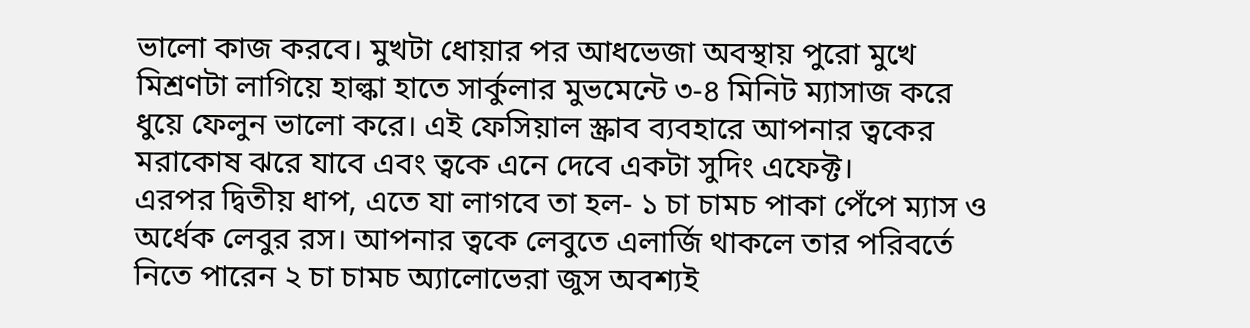ভালো কাজ করবে। মুখটা ধোয়ার পর আধভেজা অবস্থায় পুরো মুখে মিশ্রণটা লাগিয়ে হাল্কা হাতে সার্কুলার মুভমেন্টে ৩-৪ মিনিট ম্যাসাজ করে ধুয়ে ফেলুন ভালো করে। এই ফেসিয়াল স্ক্রাব ব্যবহারে আপনার ত্বকের মরাকোষ ঝরে যাবে এবং ত্বকে এনে দেবে একটা সুদিং এফেক্ট।
এরপর দ্বিতীয় ধাপ, এতে যা লাগবে তা হল- ১ চা চামচ পাকা পেঁপে ম্যাস ও অর্ধেক লেবুর রস। আপনার ত্বকে লেবুতে এলার্জি থাকলে তার পরিবর্তে নিতে পারেন ২ চা চামচ অ্যালোভেরা জুস অবশ্যই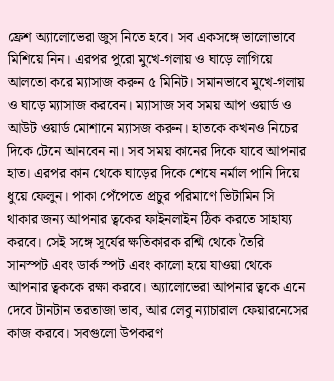ফ্রেশ অ্যালোভেরা জুস নিতে হবে। সব একসঙ্গে ভালোভাবে মিশিয়ে নিন। এরপর পুরো মুখে-গলায় ও ঘাড়ে লাগিয়ে আলতো করে ম্যাসাজ করুন ৫ মিনিট। সমানভাবে মুখে-গলায় ও ঘাড়ে ম্যাসাজ করবেন। ম্যাসাজ সব সময় আপ ওয়ার্ড ও আউট ওয়ার্ড মোশানে ম্যাসজ করুন। হাতকে কখনও নিচের দিকে টেনে আনবেন না। সব সময় কানের দিকে যাবে আপনার হাত। এরপর কান থেকে ঘাড়ের দিকে শেষে নর্মাল পানি দিয়ে ধুয়ে ফেলুন। পাকা পেঁপেতে প্রচুর পরিমাণে ভিটামিন সি থাকার জন্য আপনার ত্বকের ফাইনলাইন ঠিক করতে সাহায্য করবে। সেই সঙ্গে সূর্যের ক্ষতিকারক রশ্মি থেকে তৈরি সানস্পট এবং ডার্ক স্পট এবং কালো হয়ে যাওয়া থেকে আপনার ত্বককে রক্ষা করবে। অ্যালোভেরা আপনার ত্বকে এনে দেবে টানটান তরতাজা ভাব, আর লেবু ন্যাচারাল ফেয়ারনেসের কাজ করবে। সবগুলো উপকরণ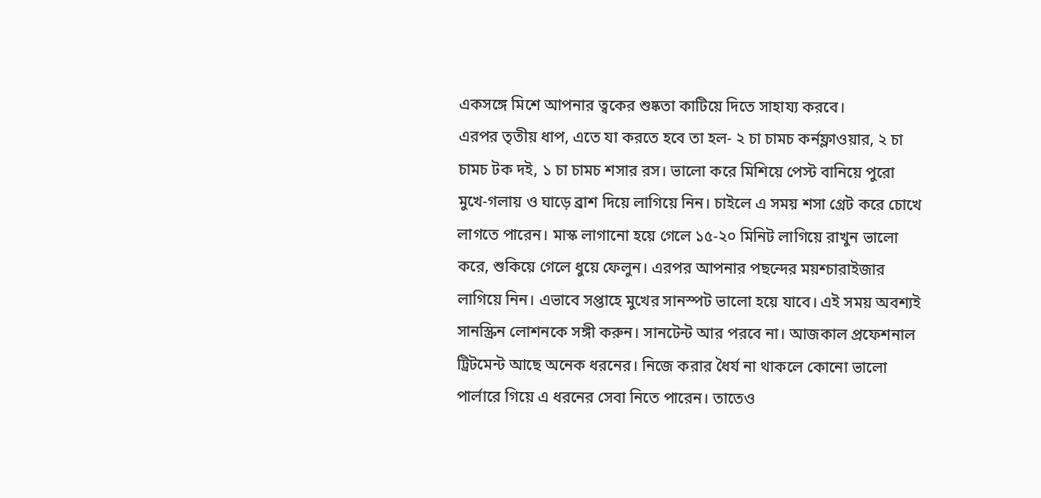একসঙ্গে মিশে আপনার ত্বকের শুষ্কতা কাটিয়ে দিতে সাহায্য করবে।
এরপর তৃতীয় ধাপ, এতে যা করতে হবে তা হল- ২ চা চামচ কর্নফ্লাওয়ার, ২ চা চামচ টক দই, ১ চা চামচ শসার রস। ভালো করে মিশিয়ে পেস্ট বানিয়ে পুরো মুখে-গলায় ও ঘাড়ে ব্রাশ দিয়ে লাগিয়ে নিন। চাইলে এ সময় শসা গ্রেট করে চোখে লাগতে পারেন। মাস্ক লাগানো হয়ে গেলে ১৫-২০ মিনিট লাগিয়ে রাখুন ভালো করে, শুকিয়ে গেলে ধুয়ে ফেলুন। এরপর আপনার পছন্দের ময়শ্চারাইজার লাগিয়ে নিন। এভাবে সপ্তাহে মুখের সানস্পট ভালো হয়ে যাবে। এই সময় অবশ্যই সানস্ক্রিন লোশনকে সঙ্গী করুন। সানটেন্ট আর পরবে না। আজকাল প্রফেশনাল ট্রিটমেন্ট আছে অনেক ধরনের। নিজে করার ধৈর্য না থাকলে কোনো ভালো পার্লারে গিয়ে এ ধরনের সেবা নিতে পারেন। তাতেও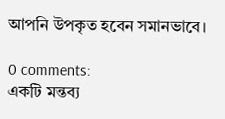আপনি উপকৃত হবেন সমানভাবে।

0 comments:
একটি মন্তব্য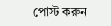পোস্ট করুন